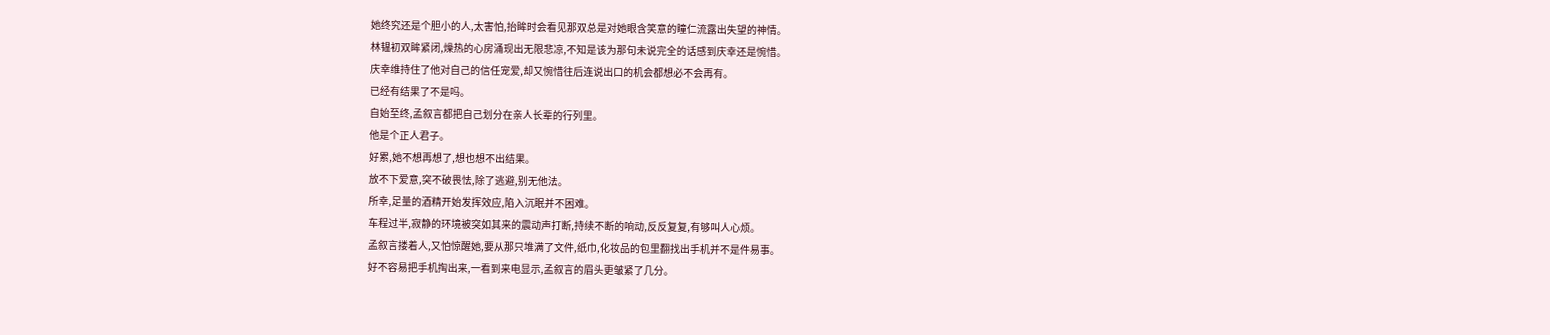她终究还是个胆小的人,太害怕,抬眸时会看见那双总是对她眼含笑意的瞳仁流露出失望的神情。
林韫初双眸紧闭,燥热的心房涌现出无限悲凉,不知是该为那句未说完全的话感到庆幸还是惋惜。
庆幸维持住了他对自己的信任宠爱,却又惋惜往后连说出口的机会都想必不会再有。
已经有结果了不是吗。
自始至终,孟叙言都把自己划分在亲人长辈的行列里。
他是个正人君子。
好累,她不想再想了,想也想不出结果。
放不下爱意,突不破畏怯,除了逃避,别无他法。
所幸,足量的酒精开始发挥效应,陷入沉眠并不困难。
车程过半,寂静的环境被突如其来的震动声打断,持续不断的响动,反反复复,有够叫人心烦。
孟叙言搂着人,又怕惊醒她,要从那只堆满了文件,纸巾,化妆品的包里翻找出手机并不是件易事。
好不容易把手机掏出来,一看到来电显示,孟叙言的眉头更皱紧了几分。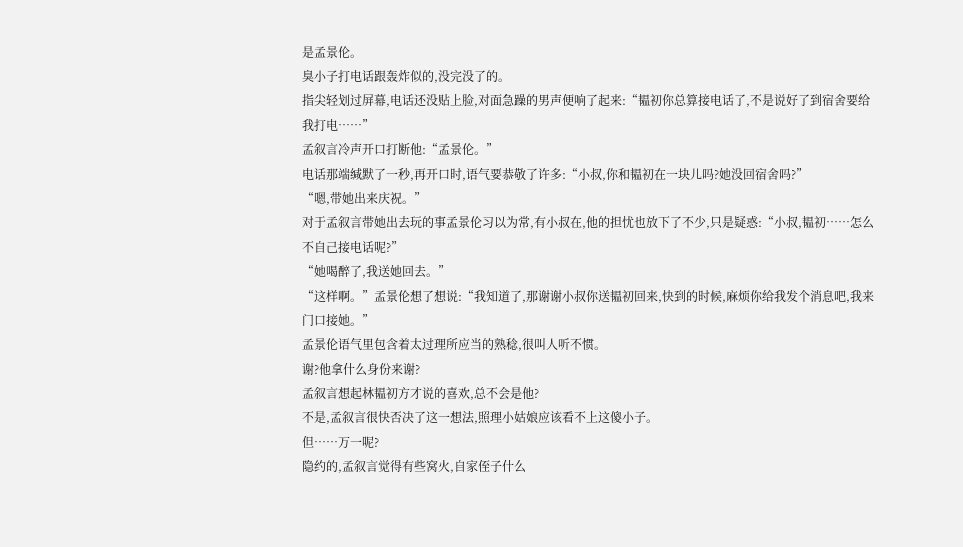是孟景伦。
臭小子打电话跟轰炸似的,没完没了的。
指尖轻划过屏幕,电话还没贴上脸,对面急躁的男声便响了起来:“韫初你总算接电话了,不是说好了到宿舍要给我打电……”
孟叙言冷声开口打断他:“孟景伦。”
电话那端缄默了一秒,再开口时,语气要恭敬了许多:“小叔,你和韫初在一块儿吗?她没回宿舍吗?”
“嗯,带她出来庆祝。”
对于孟叙言带她出去玩的事孟景伦习以为常,有小叔在,他的担忧也放下了不少,只是疑惑:“小叔,韫初……怎么不自己接电话呢?”
“她喝醉了,我送她回去。”
“这样啊。”孟景伦想了想说:“我知道了,那谢谢小叔你送韫初回来,快到的时候,麻烦你给我发个消息吧,我来门口接她。”
孟景伦语气里包含着太过理所应当的熟稔,很叫人听不惯。
谢?他拿什么身份来谢?
孟叙言想起林韫初方才说的喜欢,总不会是他?
不是,孟叙言很快否决了这一想法,照理小姑娘应该看不上这傻小子。
但……万一呢?
隐约的,孟叙言觉得有些窝火,自家侄子什么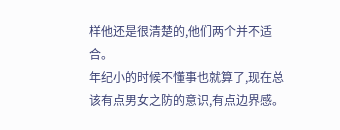样他还是很清楚的,他们两个并不适合。
年纪小的时候不懂事也就算了,现在总该有点男女之防的意识,有点边界感。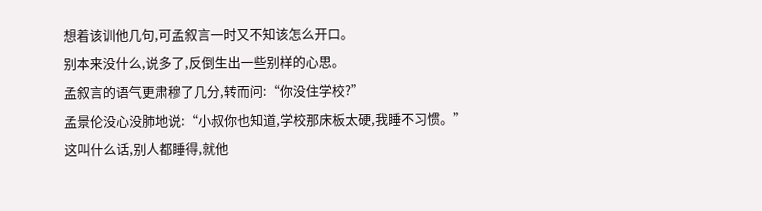想着该训他几句,可孟叙言一时又不知该怎么开口。
别本来没什么,说多了,反倒生出一些别样的心思。
孟叙言的语气更肃穆了几分,转而问:“你没住学校?”
孟景伦没心没肺地说:“小叔你也知道,学校那床板太硬,我睡不习惯。”
这叫什么话,别人都睡得,就他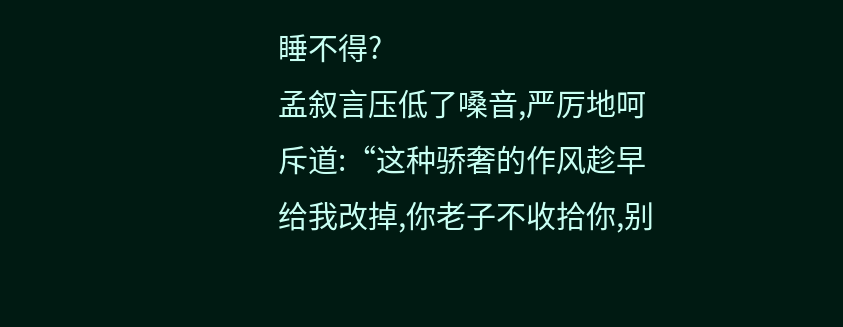睡不得?
孟叙言压低了嗓音,严厉地呵斥道:“这种骄奢的作风趁早给我改掉,你老子不收拾你,别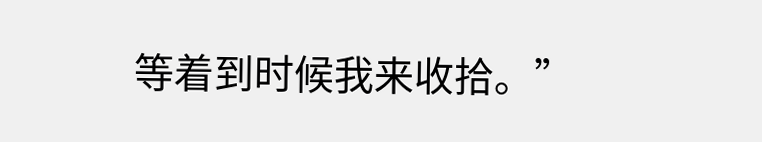等着到时候我来收拾。”